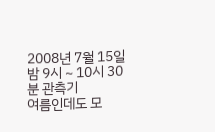2008년 7월 15일 밤 9시 ~ 10시 30분 관측기
여름인데도 모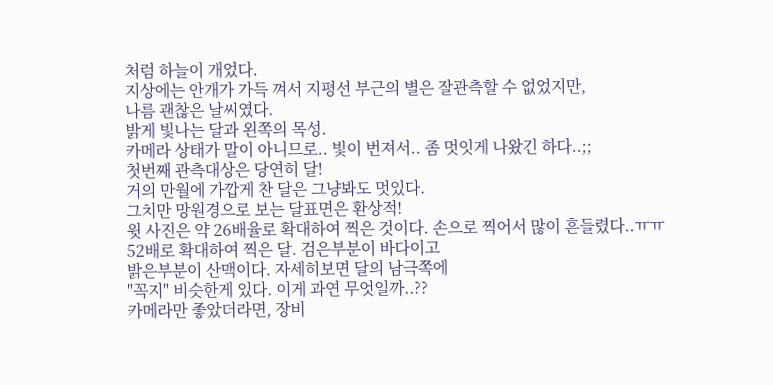처럼 하늘이 개었다.
지상에는 안개가 가득 껴서 지평선 부근의 별은 잘관측할 수 없었지만,
나름 괜찮은 날씨였다.
밝게 빛나는 달과 왼쪽의 목성.
카메라 상태가 말이 아니므로.. 빛이 번져서.. 좀 멋잇게 나왔긴 하다..;;
첫번째 관측대상은 당연히 달!
거의 만월에 가깝게 찬 달은 그냥봐도 멋있다.
그치만 망원경으로 보는 달표면은 환상적!
윗 사진은 약 26배율로 확대하여 찍은 것이다. 손으로 찍어서 많이 흔들렸다..ㅠㅠ
52배로 확대하여 찍은 달. 검은부분이 바다이고
밝은부분이 산맥이다. 자세히보면 달의 남극쪽에
"꼭지" 비슷한게 있다. 이게 과연 무엇일까..??
카메라만 좋았더라면, 장비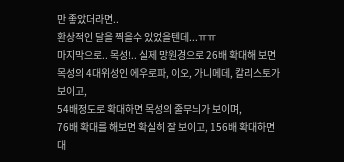만 좋았더라면..
환상적인 달을 찍을수 있었을텐데...ㅠㅠ
마지막으로.. 목성!.. 실제 망원경으로 26배 확대해 보면
목성의 4대위성인 에우로파, 이오, 가니메데, 칼리스토가 보이고,
54배정도로 확대하면 목성의 줄무늬가 보이며,
76배 확대를 해보면 확실히 잘 보이고, 156배 확대하면
대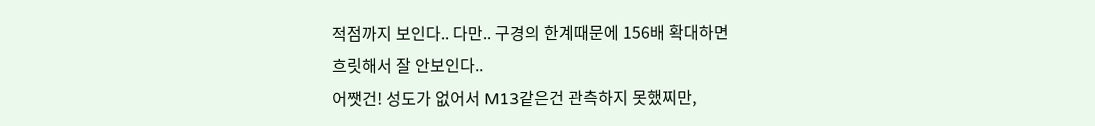적점까지 보인다.. 다만.. 구경의 한계때문에 156배 확대하면
흐릿해서 잘 안보인다..
어쨋건! 성도가 없어서 M13같은건 관측하지 못했찌만,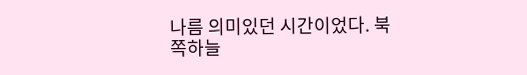나름 의미있던 시간이었다. 북쪽하늘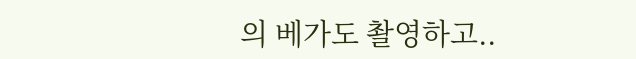의 베가도 촬영하고..